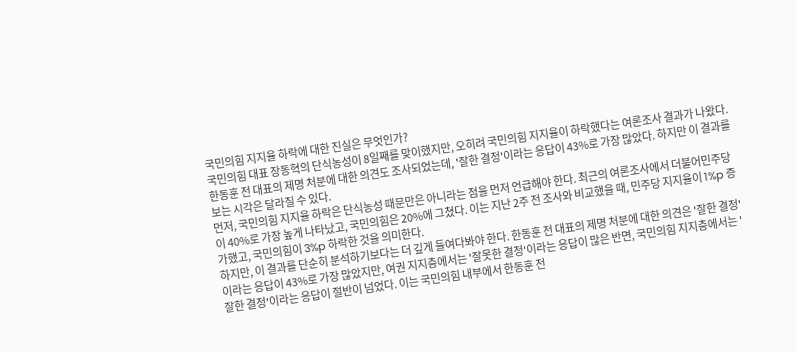국민의힘 지지율 하락에 대한 진실은 무엇인가?
국민의힘 대표 장동혁의 단식농성이 8일째를 맞이했지만, 오히려 국민의힘 지지율이 하락했다는 여론조사 결과가 나왔다. 한동훈 전 대표의 제명 처분에 대한 의견도 조사되었는데, '잘한 결정'이라는 응답이 43%로 가장 많았다. 하지만 이 결과를 보는 시각은 달라질 수 있다.
먼저, 국민의힘 지지율 하락은 단식농성 때문만은 아니라는 점을 먼저 언급해야 한다. 최근의 여론조사에서 더불어민주당이 40%로 가장 높게 나타났고, 국민의힘은 20%에 그쳤다. 이는 지난 2주 전 조사와 비교했을 때, 민주당 지지율이 1%p 증가했고, 국민의힘이 3%p 하락한 것을 의미한다.
하지만, 이 결과를 단순히 분석하기보다는 더 깊게 들여다봐야 한다. 한동훈 전 대표의 제명 처분에 대한 의견은 '잘한 결정'이라는 응답이 43%로 가장 많았지만, 여권 지지층에서는 '잘못한 결정'이라는 응답이 많은 반면, 국민의힘 지지층에서는 '잘한 결정'이라는 응답이 절반이 넘었다. 이는 국민의힘 내부에서 한동훈 전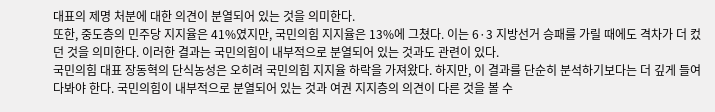대표의 제명 처분에 대한 의견이 분열되어 있는 것을 의미한다.
또한, 중도층의 민주당 지지율은 41%였지만, 국민의힘 지지율은 13%에 그쳤다. 이는 6·3 지방선거 승패를 가릴 때에도 격차가 더 컸던 것을 의미한다. 이러한 결과는 국민의힘이 내부적으로 분열되어 있는 것과도 관련이 있다.
국민의힘 대표 장동혁의 단식농성은 오히려 국민의힘 지지율 하락을 가져왔다. 하지만, 이 결과를 단순히 분석하기보다는 더 깊게 들여다봐야 한다. 국민의힘이 내부적으로 분열되어 있는 것과 여권 지지층의 의견이 다른 것을 볼 수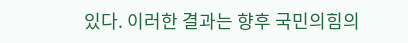있다. 이러한 결과는 향후 국민의힘의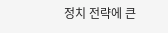정치 전략에 큰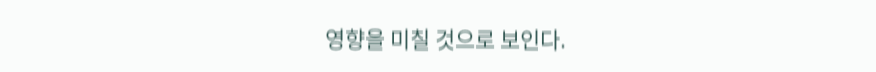영향을 미칠 것으로 보인다.